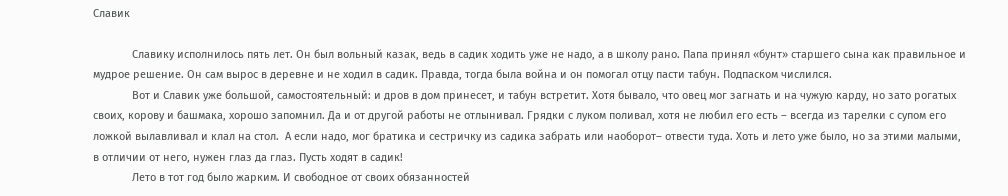Славик

             Славику исполнилось пять лет. Он был вольный казак, ведь в садик ходить уже не надо, а в школу рано. Папа принял «бунт» старшего сына как правильное и мудрое решение. Он сам вырос в деревне и не ходил в садик. Правда, тогда была война и он помогал отцу пасти табун. Подпаском числился.
             Вот и Славик уже большой, самостоятельный: и дров в дом принесет, и табун встретит. Хотя бывало, что овец мог загнать и на чужую карду, но зато рогатых своих, корову и башмака, хорошо запомнил. Да и от другой работы не отлынивал. Грядки с луком поливал, хотя не любил его есть – всегда из тарелки с супом его ложкой вылавливал и клал на стол.  А если надо, мог братика и сестричку из садика забрать или наоборот– отвести туда. Хоть и лето уже было, но за этими малыми, в отличии от него, нужен глаз да глаз. Пусть ходят в садик!
             Лето в тот год было жарким. И свободное от своих обязанностей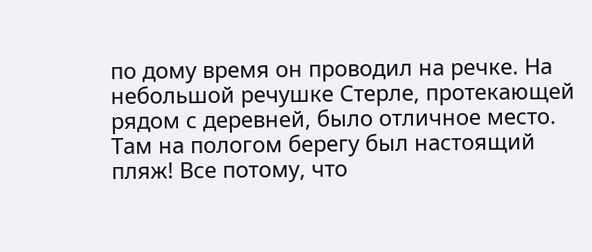по дому время он проводил на речке. На небольшой речушке Стерле, протекающей рядом с деревней, было отличное место. Там на пологом берегу был настоящий пляж! Все потому, что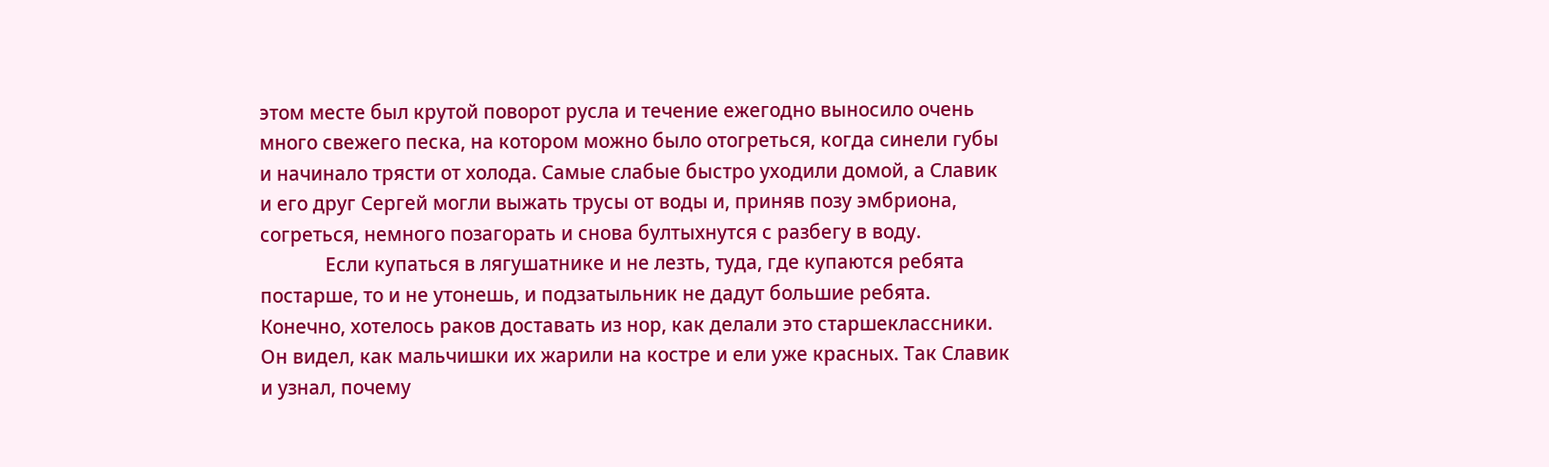этом месте был крутой поворот русла и течение ежегодно выносило очень много свежего песка, на котором можно было отогреться, когда синели губы и начинало трясти от холода. Самые слабые быстро уходили домой, а Славик и его друг Сергей могли выжать трусы от воды и, приняв позу эмбриона, согреться, немного позагорать и снова бултыхнутся с разбегу в воду.
             Если купаться в лягушатнике и не лезть, туда, где купаются ребята постарше, то и не утонешь, и подзатыльник не дадут большие ребята. Конечно, хотелось раков доставать из нор, как делали это старшеклассники.  Он видел, как мальчишки их жарили на костре и ели уже красных. Так Славик и узнал, почему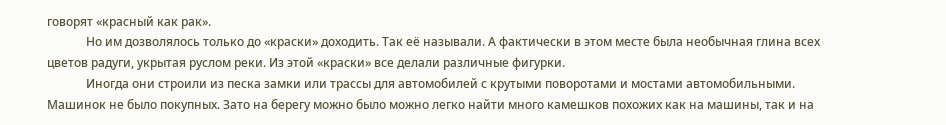говорят «красный как рак».
             Но им дозволялось только до «краски» доходить. Так её называли. А фактически в этом месте была необычная глина всех цветов радуги, укрытая руслом реки. Из этой «краски» все делали различные фигурки.
             Иногда они строили из песка замки или трассы для автомобилей с крутыми поворотами и мостами автомобильными. Машинок не было покупных. Зато на берегу можно было можно легко найти много камешков похожих как на машины, так и на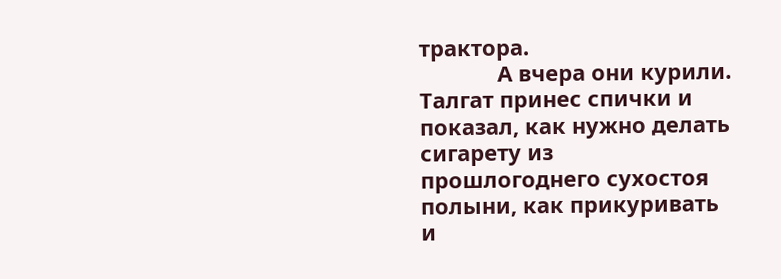трактора.
             А вчера они курили. Талгат принес спички и показал, как нужно делать сигарету из прошлогоднего сухостоя полыни, как прикуривать и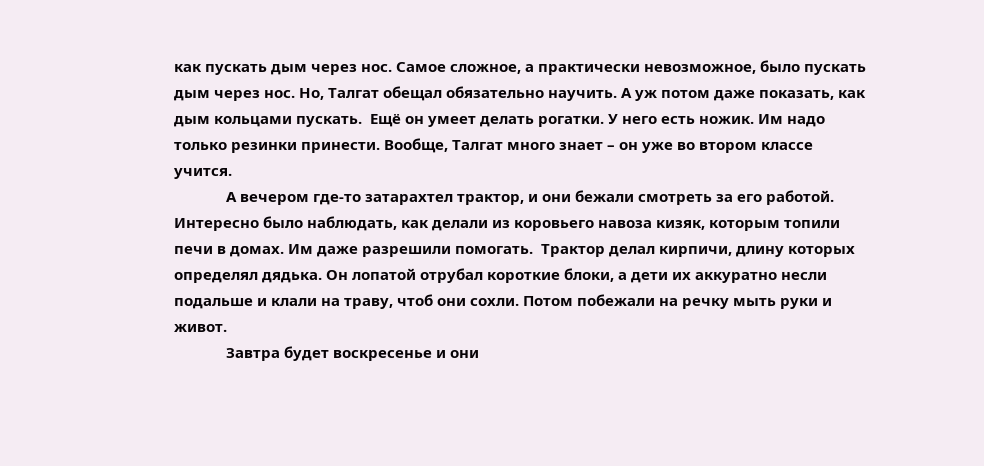как пускать дым через нос. Самое сложное, а практически невозможное, было пускать дым через нос. Но, Талгат обещал обязательно научить. А уж потом даже показать, как дым кольцами пускать.  Ещё он умеет делать рогатки. У него есть ножик. Им надо только резинки принести. Вообще, Талгат много знает – он уже во втором классе учится.
             А вечером где-то затарахтел трактор, и они бежали смотреть за его работой. Интересно было наблюдать, как делали из коровьего навоза кизяк, которым топили печи в домах. Им даже разрешили помогать.  Трактор делал кирпичи, длину которых определял дядька. Он лопатой отрубал короткие блоки, а дети их аккуратно несли подальше и клали на траву, чтоб они сохли. Потом побежали на речку мыть руки и живот.
             Завтра будет воскресенье и они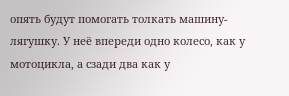опять будут помогать толкать машину-лягушку. У неё впереди одно колесо, как у мотоцикла, а сзади два как у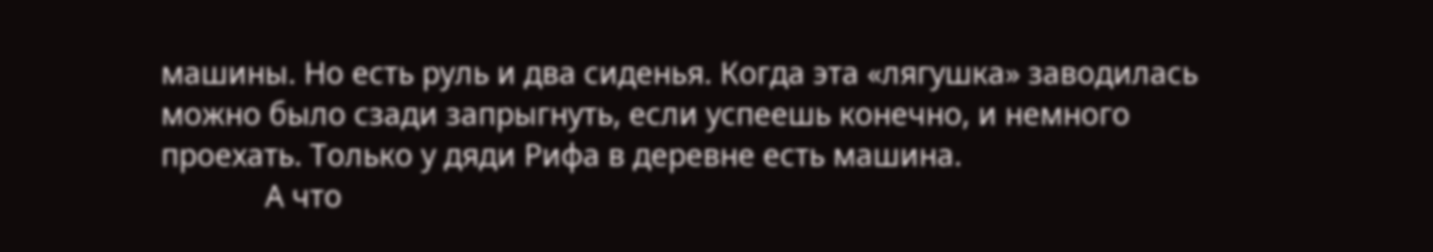машины. Но есть руль и два сиденья. Когда эта «лягушка» заводилась можно было сзади запрыгнуть, если успеешь конечно, и немного проехать. Только у дяди Рифа в деревне есть машина.
             А что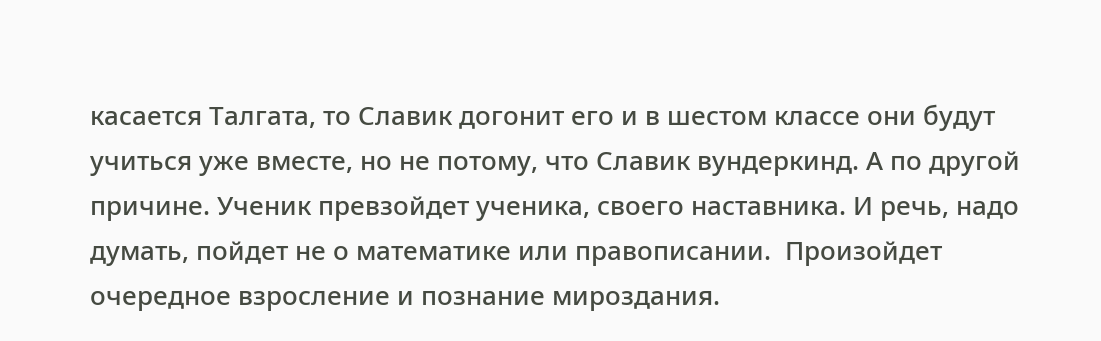касается Талгата, то Славик догонит его и в шестом классе они будут учиться уже вместе, но не потому, что Славик вундеркинд. А по другой причине. Ученик превзойдет ученика, своего наставника. И речь, надо думать, пойдет не о математике или правописании.  Произойдет очередное взросление и познание мироздания.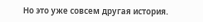Но это уже совсем другая история.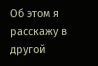Об этом я расскажу в другой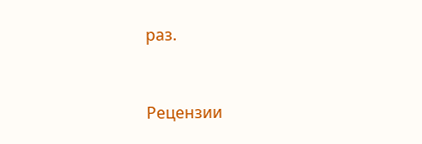раз.


Рецензии